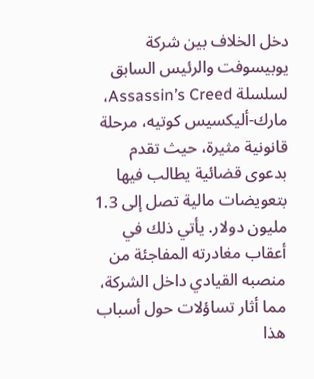دخل الخلاف بين شركة يوبيسوفت والرئيس السابق لسلسلة Assassin’s Creed، مارك-أليكسيس كوتيه، مرحلة قانونية مثيرة، حيث تقدم بدعوى قضائية يطالب فيها بتعويضات مالية تصل إلى 1.3 مليون دولار. يأتي ذلك في أعقاب مغادرته المفاجئة من منصبه القيادي داخل الشركة، مما أثار تساؤلات حول أسباب هذا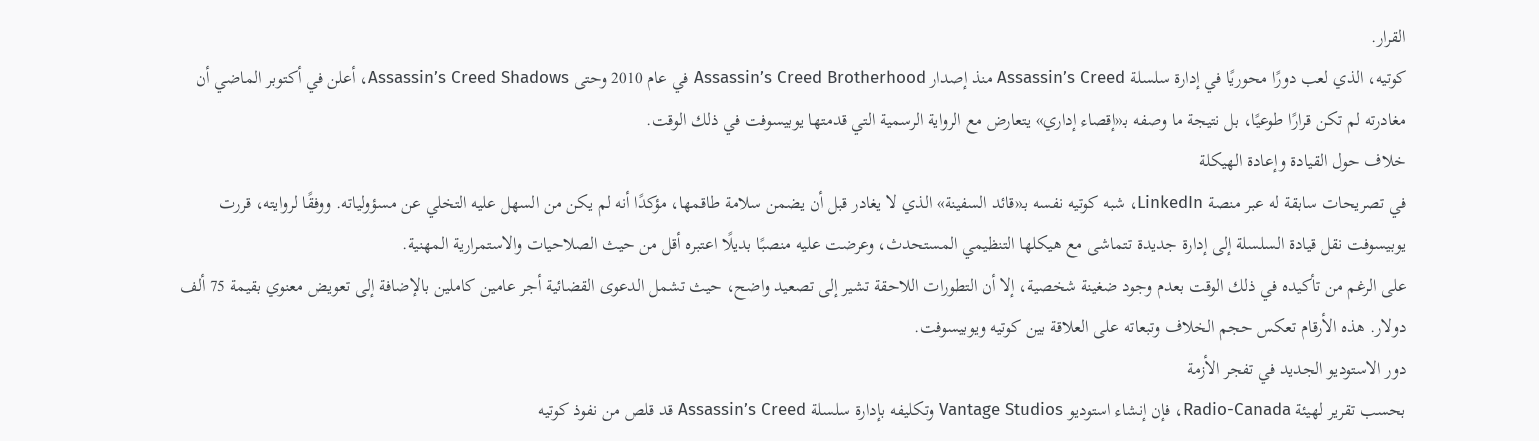القرار.
كوتيه، الذي لعب دورًا محوريًا في إدارة سلسلة Assassin’s Creed منذ إصدار Assassin’s Creed Brotherhood في عام 2010 وحتى Assassin’s Creed Shadows، أعلن في أكتوبر الماضي أن مغادرته لم تكن قرارًا طوعيًا، بل نتيجة ما وصفه بـ«إقصاء إداري» يتعارض مع الرواية الرسمية التي قدمتها يوبيسوفت في ذلك الوقت.
خلاف حول القيادة وإعادة الهيكلة
في تصريحات سابقة له عبر منصة LinkedIn، شبه كوتيه نفسه بـ«قائد السفينة» الذي لا يغادر قبل أن يضمن سلامة طاقمها، مؤكدًا أنه لم يكن من السهل عليه التخلي عن مسؤولياته. ووفقًا لروايته، قررت يوبيسوفت نقل قيادة السلسلة إلى إدارة جديدة تتماشى مع هيكلها التنظيمي المستحدث، وعرضت عليه منصبًا بديلًا اعتبره أقل من حيث الصلاحيات والاستمرارية المهنية.
على الرغم من تأكيده في ذلك الوقت بعدم وجود ضغينة شخصية، إلا أن التطورات اللاحقة تشير إلى تصعيد واضح، حيث تشمل الدعوى القضائية أجر عامين كاملين بالإضافة إلى تعويض معنوي بقيمة 75 ألف دولار. هذه الأرقام تعكس حجم الخلاف وتبعاته على العلاقة بين كوتيه ويوبيسوفت.
دور الاستوديو الجديد في تفجر الأزمة
بحسب تقرير لهيئة Radio-Canada، فإن إنشاء استوديو Vantage Studios وتكليفه بإدارة سلسلة Assassin’s Creed قد قلص من نفوذ كوتيه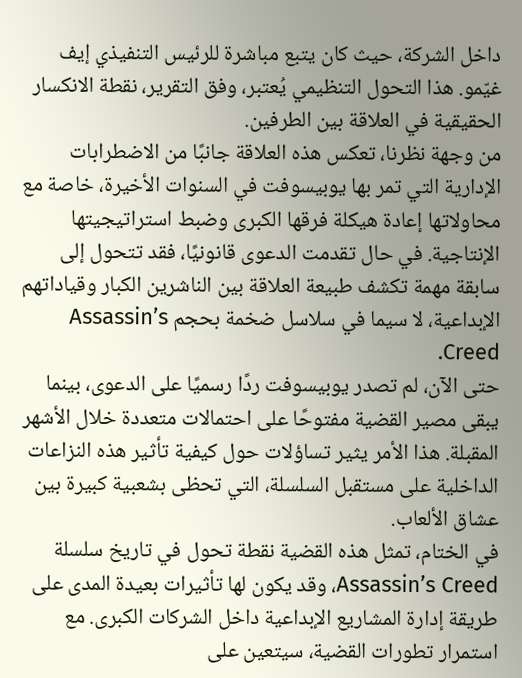داخل الشركة، حيث كان يتبع مباشرة للرئيس التنفيذي إيف غيّمو. هذا التحول التنظيمي يُعتبر، وفق التقرير، نقطة الانكسار الحقيقية في العلاقة بين الطرفين.
من وجهة نظرنا، تعكس هذه العلاقة جانبًا من الاضطرابات الإدارية التي تمر بها يوبيسوفت في السنوات الأخيرة، خاصة مع محاولاتها إعادة هيكلة فرقها الكبرى وضبط استراتيجيتها الإنتاجية. في حال تقدمت الدعوى قانونيًا، فقد تتحول إلى سابقة مهمة تكشف طبيعة العلاقة بين الناشرين الكبار وقياداتهم الإبداعية، لا سيما في سلاسل ضخمة بحجم Assassin’s Creed.
حتى الآن، لم تصدر يوبيسوفت ردًا رسميًا على الدعوى، بينما يبقى مصير القضية مفتوحًا على احتمالات متعددة خلال الأشهر المقبلة. هذا الأمر يثير تساؤلات حول كيفية تأثير هذه النزاعات الداخلية على مستقبل السلسلة، التي تحظى بشعبية كبيرة بين عشاق الألعاب.
في الختام، تمثل هذه القضية نقطة تحول في تاريخ سلسلة Assassin’s Creed، وقد يكون لها تأثيرات بعيدة المدى على طريقة إدارة المشاريع الإبداعية داخل الشركات الكبرى. مع استمرار تطورات القضية، سيتعين على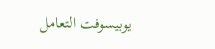يوبيسوفت التعامل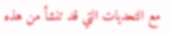مع التحديات التي قد تنشأ من هذه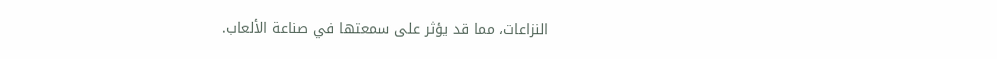النزاعات، مما قد يؤثر على سمعتها في صناعة الألعاب.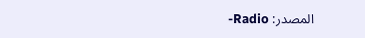المصدر: Radio-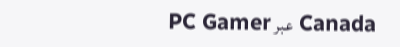Canada عبر PC Gamer